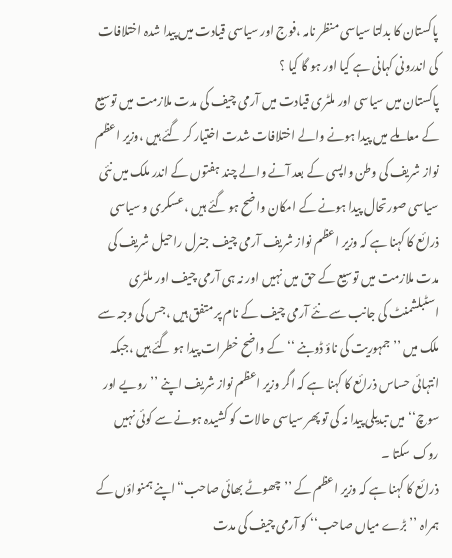پاکستان کا بدلتا سیاسی منظر نامہ ،فوج اور سیاسی قیادت میں پیدا شدہ اختلافات کی اندرونی کہانی ہے کیا اور ہو گا کیا ؟
پاکستان میں سیاسی اور ملٹری قیادت میں آرمی چیف کی مدت ملازمت میں توسیع کے معاملے میں پیدا ہونے والے اختلافات شدت اختیار کر گئے ہیں ،وزیر اعظم نواز شریف کی وطن واپسی کے بعد آنے والے چند ہفتوں کے اندر ملک میں نئی سیاسی صورتحال پیدا ہونے کے امکان واضح ہو گئے ہیں ،عسکری و سیاسی ذرائع کا کہنا ہے کہ وزیر اعظم نواز شریف آرمی چیف جنرل راحیل شریف کی مدت ملازمت میں توسیع کے حق میں نہیں اور نہ ہی آرمی چیف اور ملٹری اسٹبلشمنٹ کی جانب سے نئے آرمی چیف کے نام پر متفق ہیں ،جس کی وجہ سے ملک میں ’’جمہوریت کی ناؤ ڈوبنے ‘‘ کے واضح خطرات پیدا ہو گئے ہیں ،جبکہ انتہائی حساس ذرائع کا کہنا ہے کہ اگر وزیر اعظم نواز شریف اپنے ’’رویے اور سوچ‘‘ میں تبدیلی پیدا نہ کی تو پھر سیاسی حالات کو کشیدہ ہونے سے کوئی نہیں روک سکتا ۔
ذرائع کا کہنا ہے کہ وزیر اعظم کے ’’چھوٹے بھائی صاحب‘‘اپنے ہمنواؤں کے ہمراہ ’’بڑے میاں صاحب‘‘ کو آرمی چیف کی مدت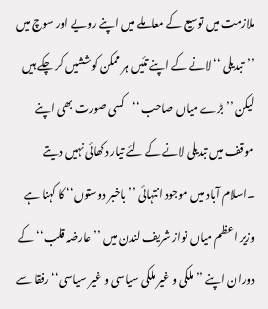ملازمت میں توسیع کے معاملے میں اپنے رویے اور سوچ میں ’’تبدیلی ‘‘ لانے کے اپنے تئیں ہر ممکن کوششیں کر چکے ہیں لیکن ’’بڑے میاں صاحب ‘‘کسی صورت بھی اپنے موقف میں تبدیلی لانے کے لئے تیار دکھائی نہیں دیتے ۔اسلام آباد میں موجود انتہائی ’’باخبر دوستوں‘‘ کا کہنا ہے وزیر اعظم میاں نواز شریف لندن میں ’’عارضہ قلب‘‘ کے دوران اپنے ’’ملکی و غیر ملکی سیاسی و غیر سیاسی‘‘ رفقا سے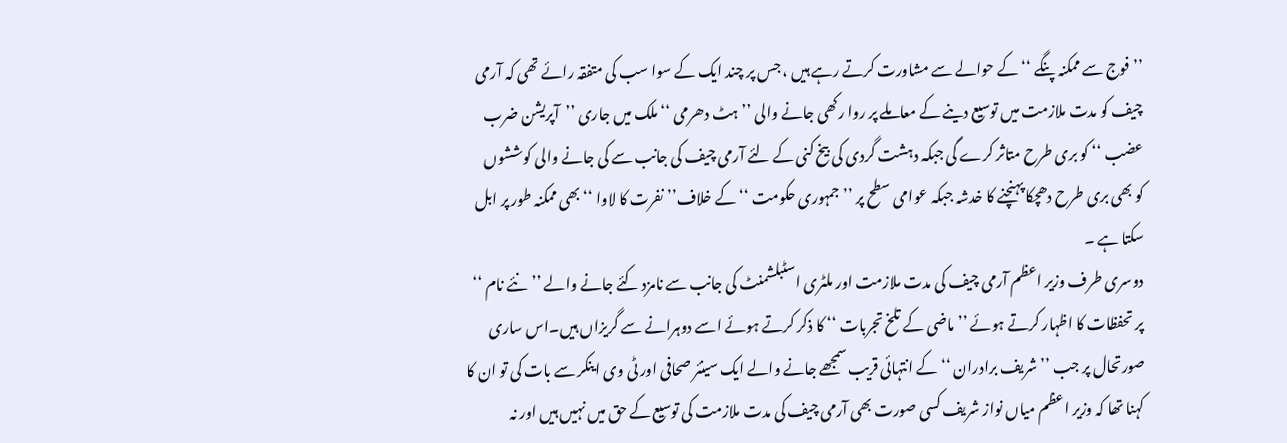’’فوج سے ممکنہ پنگے ‘‘ کے حوالے سے مشاورت کرتے رہے ہیں ، جس پر چند ایک کے سوا سب کی متفقہ رائے تھی کہ آرمی چیف کو مدت ملازمت میں توسیع دینے کے معاملے پر روا رکھی جانے والی ’’ہٹ دھرمی ‘‘ ملک میں جاری ’’آپریشن ضرب عضب ‘‘ کو بری طرح متاثر کرے گی جبکہ دہشت گردی کی بیخ کنی کے لئے آرمی چیف کی جانب سے کی جانے والی کوششوں کو بھی بری طرح دھچکا پہنچنے کا خدشہ جبکہ عوامی سطح پر ’’جمہوری حکومت ‘‘ کے خلاف’’ نفرت کا لاوا ‘‘بھی ممکنہ طور پر ابل سکتا ہے ۔
دوسری طرف وزیر اعظم آرمی چیف کی مدت ملازمت اور ملٹری اسٹبلشمنٹ کی جانب سے نامزد کئے جانے والے ’’نئے نام ‘‘ پر تحفظات کا اظہار کرتے ہوئے ’’ماضی کے تلخ تجربات ‘‘ کا ذکر کرتے ہوئے اسے دوہرانے سے گریزاں ہیں۔اس ساری صورتحال پر جب ’’شریف برادران ‘‘کے انتہائی قریب سمجھے جانے والے ایک سینئر صحافی اور ٹی وی اینکر سے بات کی تو ان کا کہنا تھا کہ وزیر اعظم میاں نواز شریف کسی صورت بھی آرمی چیف کی مدت ملازمت کی توسیع کے حق میں نہیں ہیں اور نہ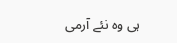ہی وہ نئے آرمی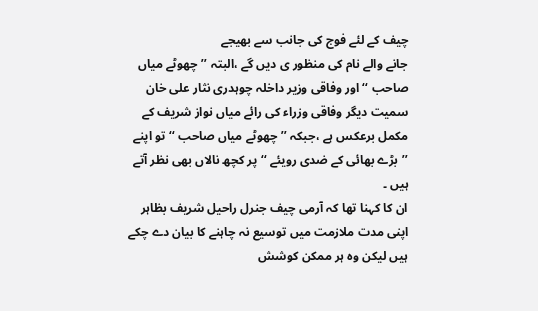چیف کے لئے فوج کی جانب سے بھیجے
جانے والے نام کی منظور ی دیں گے ،البتہ ’’چھوٹے میاں صاحب ‘‘ اور وفاقی وزیر داخلہ چوہدری نثار علی خان سمیت دیگر وفاقی وزراء کی رائے میاں نواز شریف کے مکمل برعکس ہے ،جبکہ ’’چھوٹے میاں صاحب ‘‘ تو اپنے ’’بڑے بھائی کے ضدی رویئے ‘‘پر کچھ نالاں بھی نظر آتے ہیں ۔
ان کا کہنا تھا کہ آرمی چیف جنرل راحیل شریف بظاہر اپنی مدت ملازمت میں توسیع نہ چاہنے کا بیان دے چکے ہیں لیکن وہ ہر ممکن کوشش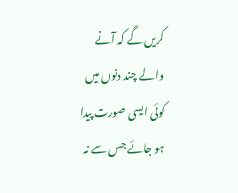کریں گے کہ آنے والے چند دنوں میں کوئی ایسی صورت پیدا ہو جائے جس سے نہ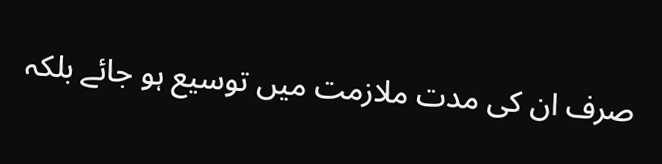صرف ان کی مدت ملازمت میں توسیع ہو جائے بلکہ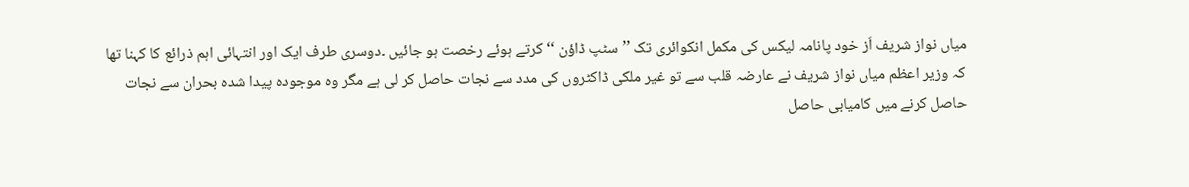میاں نواز شریف اَز خود پانامہ لیکس کی مکمل انکوائری تک ’’سٹپ ڈاؤن ‘‘ کرتے ہوئے رخصت ہو جائیں ۔دوسری طرف ایک اور انتہائی اہم ذرائع کا کہنا تھا کہ وزیر اعظم میاں نواز شریف نے عارضہ قلب سے تو غیر ملکی ڈاکٹروں کی مدد سے نجات حاصل کر لی ہے مگر وہ موجودہ پیدا شدہ بحران سے نجات حاصل کرنے میں کامیابی حاصل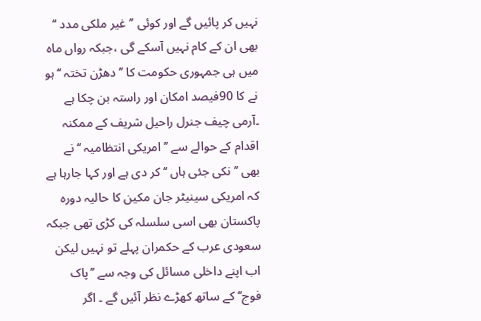نہیں کر پائیں گے اور کوئی ’’غیر ملکی مدد ‘‘ بھی ان کے کام نہیں آسکے گی ،جبکہ رواں ماہ میں ہی جمہوری حکومت کا ’’دھڑن تختہ ‘‘ ہو نے کا 90فیصد امکان اور راستہ بن چکا ہے ۔آرمی چیف جنرل راحیل شریف کے ممکنہ اقدام کے حوالے سے ’’امریکی انتظامیہ ‘‘ نے بھی ’’نکی جئی ہاں ‘‘ کر دی ہے اور کہا جارہا ہے کہ امریکی سینیٹر جان مکین کا حالیہ دورہ پاکستان بھی اسی سلسلہ کی کڑی تھی جبکہ سعودی عرب کے حکمران پہلے تو نہیں لیکن اب اپنے داخلی مسائل کی وجہ سے ’’پاک فوج‘‘ کے ساتھ کھڑے نظر آئیں گے ۔ اگر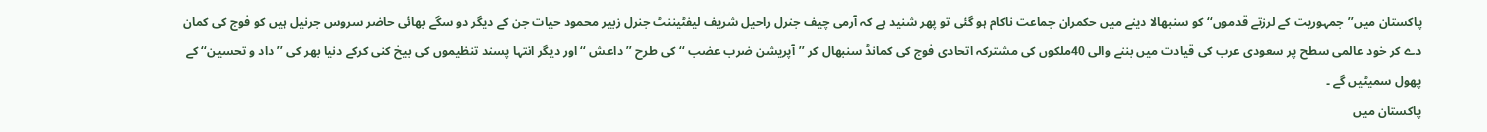پاکستان میں’’جمہوریت کے لرزتے قدموں‘‘ کو سنبھالا دینے میں حکمران جماعت ناکام ہو گئی تو پھر شنید ہے کہ آرمی چیف جنرل راحیل شریف لیفٹیننٹ جنرل زبیر محمود حیات جن کے دیگر دو سگے بھائی حاضر سروس جرنیل ہیں کو فوج کی کمان دے کر خود عالمی سطح پر سعودی عرب کی قیادت میں بننے والی 40ملکوں کی مشترکہ اتحادی فوج کی کمانڈ سنبھال کر ’’آپریشن ضرب عضب ‘‘ کی طرح ’’داعش ‘‘ اور دیگر انتہا پسند تنظیموں کی بیخ کنی کرکے دنیا بھر کی ’’داد و تحسین‘‘ کے پھول سمیٹیں گے ۔
پاکستان میں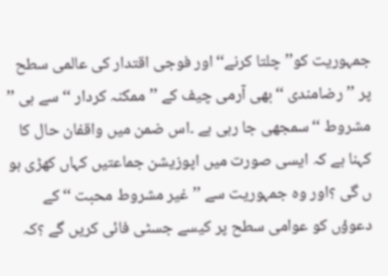جمہوریت کو’’ چلتا کرنے‘‘اور فوجی اقتدار کی عالمی سطح پر ’’رضامندی ‘‘بھی آرمی چیف کے ’’ممکنہ کردار ‘‘ سے ہی ’’ مشروط ‘‘ سمجھی جا رہی ہے ۔اس ضمن میں واقفان حال کا کہنا ہے کہ ایسی صورت میں اپوزیشن جماعتیں کہاں کھڑی ہو ں گی ؟اور وہ جمہوریت سے ’’غیر مشروط محبت ‘‘ کے دعوؤں کو عوامی سطح پر کیسے جسٹی فائی کریں گے ؟کہ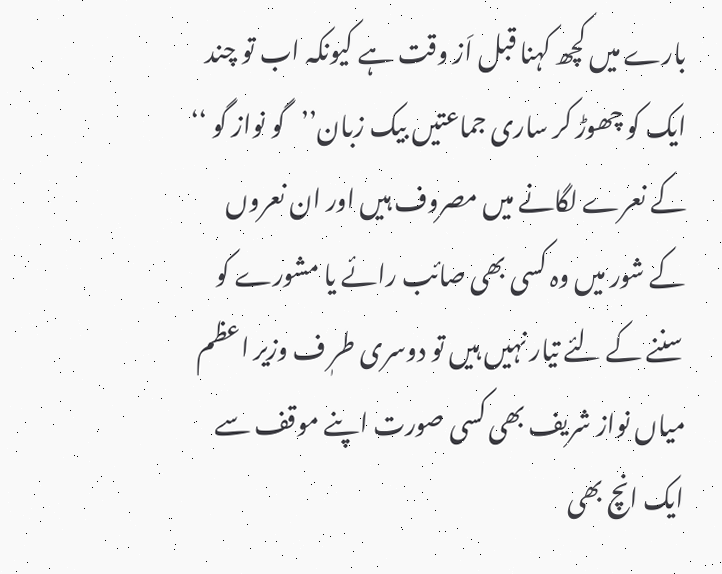بارے میں کچھ کہنا قبل اَز وقت ہے کیونکہ اب تو چند ایک کو چھوڑ کر ساری جماعتیں بیک زبان’’گو نواز گو ‘‘ کے نعرے لگانے میں مصروف ہیں اور ان نعروں کے شور میں وہ کسی بھی صائب رائے یا مشورے کو سننے کے لئے تیار نہیں ہیں تو دوسری طرٖ ف وزیر اعظم میاں نواز شریف بھی کسی صورت اپنے موقف سے ایک انچ بھی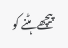پیچھے ہٹنے کو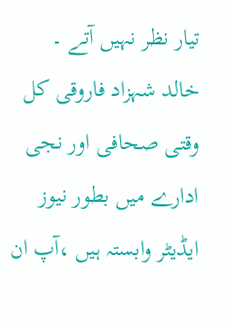تیار نظر نہیں آتے ۔
خالد شہزاد فاروقی کل وقتی صحافی اور نجی ادارے میں بطور نیوز ایڈیٹر وابستہ ہیں ،آپ ان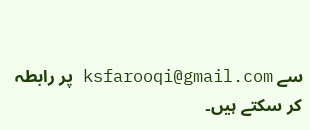سے ksfarooqi@gmail.com پر رابطہ کر سکتے ہیں۔